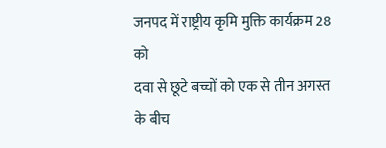जनपद में राष्ट्रीय कृमि मुक्ति कार्यक्रम 28 को
दवा से छूटे बच्चों को एक से तीन अगस्त के बीच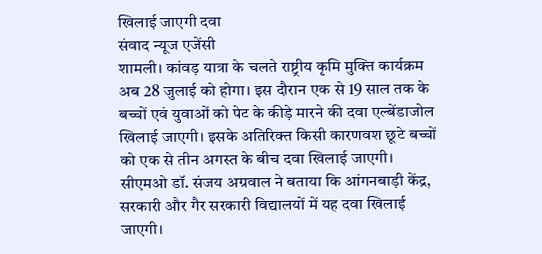खिलाई जाएगी दवा
संवाद न्यूज एजेंसी
शामली। कांवड़ यात्रा के चलते राष्ट्रीय कृमि मुक्ति कार्यक्रम अब 28 जुलाई को होगा। इस दौरान एक से 19 साल तक के बच्चों एवं युवाओं को पेट के कीड़े मारने की दवा एल्बेंडाजोल खिलाई जाएगी। इसके अतिरिक्त किसी कारणवश छूटे बच्चों को एक से तीन अगस्त के बीच दवा खिलाई जाएगी।
सीएमओ डॉ. संजय अग्रवाल ने बताया कि आंगनबाड़ी केंद्र, सरकारी और गैर सरकारी विद्यालयों में यह दवा खिलाई जाएगी।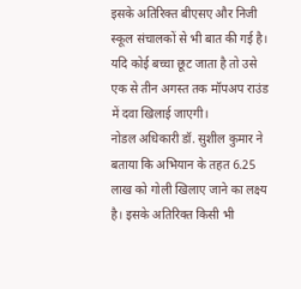इसके अतिरिक्त बीएसए और निजी स्कूल संचालकों से भी बात की गई है। यदि कोई बच्चा छूट जाता है तो उसे एक से तीन अगस्त तक मॉपअप राउंड में दवा खिलाई जाएगी।
नोडल अधिकारी डॉ. सुशील कुमार ने बताया कि अभियान के तहत 6.25 लाख को गोली खिलाए जाने का लक्ष्य है। इसके अतिरिक्त किसी भी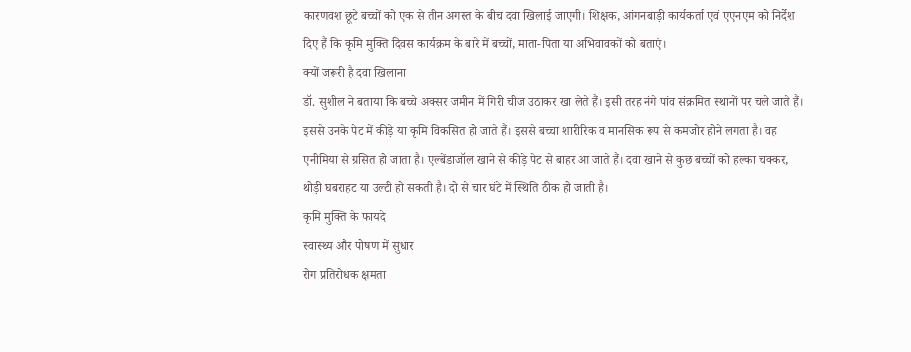कारणवश छूटे बच्चों को एक से तीन अगस्त के बीच दवा खिलाई जाएगी। शिक्षक, आंगनबाड़ी कार्यकर्ता एवं एएनएम को निर्देश दिए हैं कि कृमि मुक्ति दिवस कार्यक्रम के बारे में बच्चों, माता-पिता या अभिवावकों को बताएं।
क्यों जरूरी है दवा खिलाना
डॉ. सुशील ने बताया कि बच्चे अक्सर जमीन में गिरी चीज उठाकर खा लेते हैं। इसी तरह नंगे पांव संक्रमित स्थानों पर चले जाते हैं। इससे उनके पेट में कीड़े या कृमि विकसित हो जाते हैं। इससे बच्चा शारीरिक व मानसिक रूप से कमजोर होने लगता है। वह एनीमिया से ग्रसित हो जाता है। एल्बेंडाजॉल खाने से कीड़े पेट से बाहर आ जाते हैं। दवा खाने से कुछ बच्चों को हल्का चक्कर, थोड़ी घबराहट या उल्टी हो सकती है। दो से चार घंटे में स्थिति ठीक हो जाती है।
कृमि मुक्ति के फायदे
स्वास्थ्य और पोषण में सुधार
रोग प्रतिरोधक क्षमता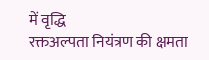में वृद्धि
रक्तअल्पता नियंत्रण की क्षमता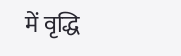में वृद्धि